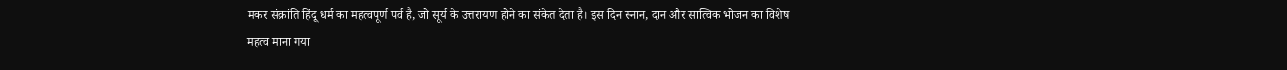मकर संक्रांति हिंदू धर्म का महत्वपूर्ण पर्व है, जो सूर्य के उत्तरायण होने का संकेत देता है। इस दिन स्नान, दान और सात्विक भोजन का विशेष महत्व माना गया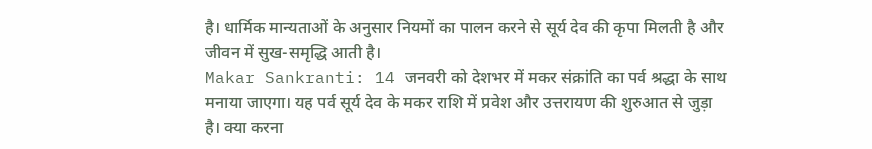है। धार्मिक मान्यताओं के अनुसार नियमों का पालन करने से सूर्य देव की कृपा मिलती है और जीवन में सुख-समृद्धि आती है।
Makar Sankranti: 14 जनवरी को देशभर में मकर संक्रांति का पर्व श्रद्धा के साथ मनाया जाएगा। यह पर्व सूर्य देव के मकर राशि में प्रवेश और उत्तरायण की शुरुआत से जुड़ा है। क्या करना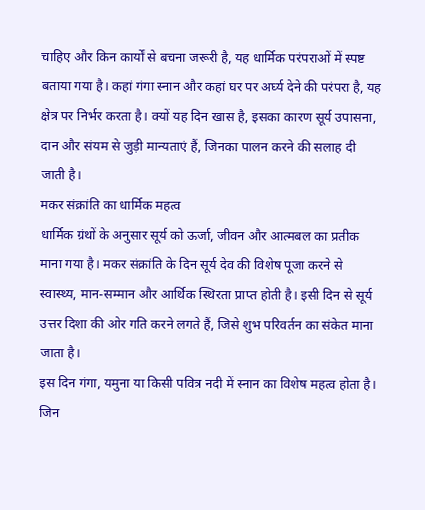चाहिए और किन कार्यों से बचना जरूरी है, यह धार्मिक परंपराओं में स्पष्ट बताया गया है। कहां गंगा स्नान और कहां घर पर अर्घ्य देने की परंपरा है, यह क्षेत्र पर निर्भर करता है। क्यों यह दिन खास है, इसका कारण सूर्य उपासना, दान और संयम से जुड़ी मान्यताएं हैं, जिनका पालन करने की सलाह दी जाती है।
मकर संक्रांति का धार्मिक महत्व
धार्मिक ग्रंथों के अनुसार सूर्य को ऊर्जा, जीवन और आत्मबल का प्रतीक माना गया है। मकर संक्रांति के दिन सूर्य देव की विशेष पूजा करने से स्वास्थ्य, मान-सम्मान और आर्थिक स्थिरता प्राप्त होती है। इसी दिन से सूर्य उत्तर दिशा की ओर गति करने लगते हैं, जिसे शुभ परिवर्तन का संकेत माना जाता है।
इस दिन गंगा, यमुना या किसी पवित्र नदी में स्नान का विशेष महत्व होता है। जिन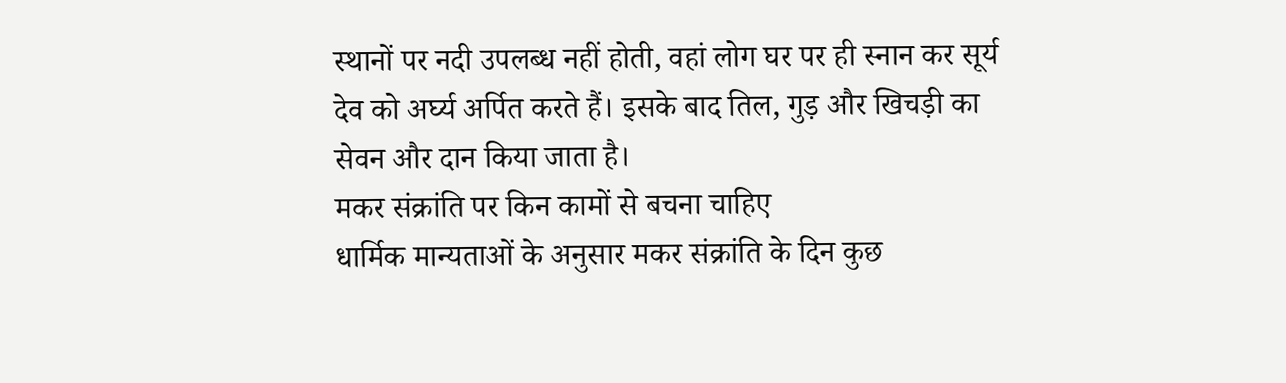स्थानों पर नदी उपलब्ध नहीं होती, वहां लोग घर पर ही स्नान कर सूर्य देव को अर्घ्य अर्पित करते हैं। इसके बाद तिल, गुड़ और खिचड़ी का सेवन और दान किया जाता है।
मकर संक्रांति पर किन कामों से बचना चाहिए
धार्मिक मान्यताओं के अनुसार मकर संक्रांति के दिन कुछ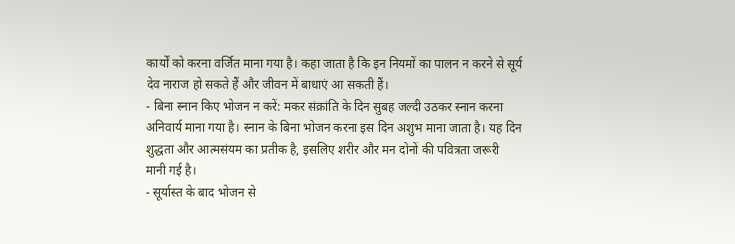कार्यों को करना वर्जित माना गया है। कहा जाता है कि इन नियमों का पालन न करने से सूर्य देव नाराज हो सकते हैं और जीवन में बाधाएं आ सकती हैं।
- बिना स्नान किए भोजन न करें: मकर संक्रांति के दिन सुबह जल्दी उठकर स्नान करना अनिवार्य माना गया है। स्नान के बिना भोजन करना इस दिन अशुभ माना जाता है। यह दिन शुद्धता और आत्मसंयम का प्रतीक है, इसलिए शरीर और मन दोनों की पवित्रता जरूरी मानी गई है।
- सूर्यास्त के बाद भोजन से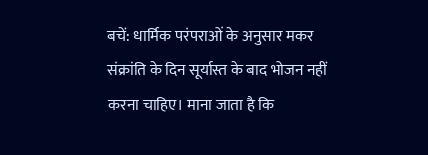बचें: धार्मिक परंपराओं के अनुसार मकर संक्रांति के दिन सूर्यास्त के बाद भोजन नहीं करना चाहिए। माना जाता है कि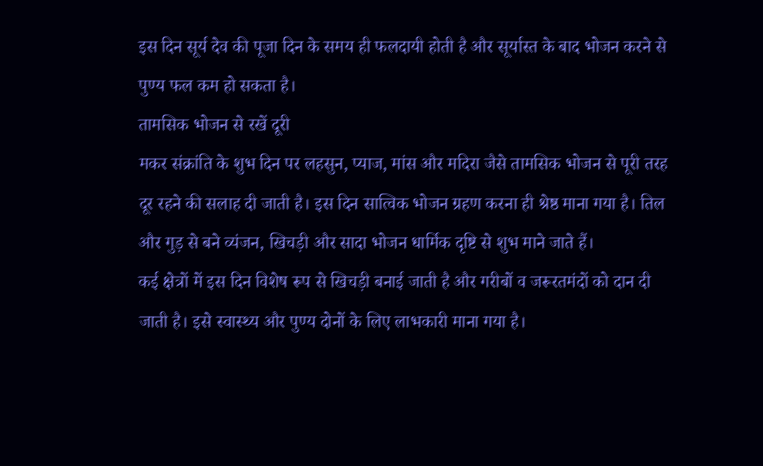इस दिन सूर्य देव की पूजा दिन के समय ही फलदायी होती है और सूर्यास्त के बाद भोजन करने से पुण्य फल कम हो सकता है।
तामसिक भोजन से रखें दूरी
मकर संक्रांति के शुभ दिन पर लहसुन, प्याज, मांस और मदिरा जैसे तामसिक भोजन से पूरी तरह दूर रहने की सलाह दी जाती है। इस दिन सात्विक भोजन ग्रहण करना ही श्रेष्ठ माना गया है। तिल और गुड़ से बने व्यंजन, खिचड़ी और सादा भोजन धार्मिक दृष्टि से शुभ माने जाते हैं।
कई क्षेत्रों में इस दिन विशेष रूप से खिचड़ी बनाई जाती है और गरीबों व जरूरतमंदों को दान दी जाती है। इसे स्वास्थ्य और पुण्य दोनों के लिए लाभकारी माना गया है।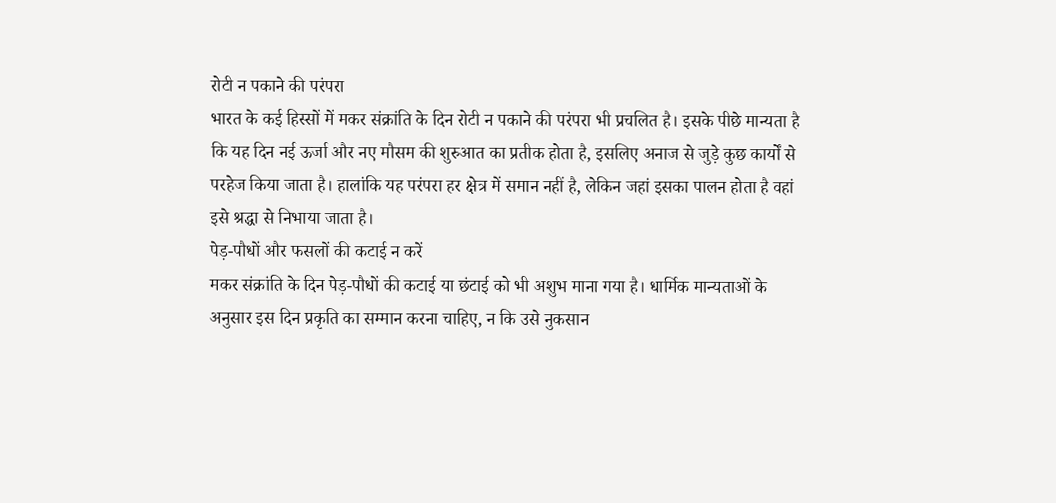रोटी न पकाने की परंपरा
भारत के कई हिस्सों में मकर संक्रांति के दिन रोटी न पकाने की परंपरा भी प्रचलित है। इसके पीछे मान्यता है कि यह दिन नई ऊर्जा और नए मौसम की शुरुआत का प्रतीक होता है, इसलिए अनाज से जुड़े कुछ कार्यों से परहेज किया जाता है। हालांकि यह परंपरा हर क्षेत्र में समान नहीं है, लेकिन जहां इसका पालन होता है वहां इसे श्रद्धा से निभाया जाता है।
पेड़-पौधों और फसलों की कटाई न करें
मकर संक्रांति के दिन पेड़-पौधों की कटाई या छंटाई को भी अशुभ माना गया है। धार्मिक मान्यताओं के अनुसार इस दिन प्रकृति का सम्मान करना चाहिए, न कि उसे नुकसान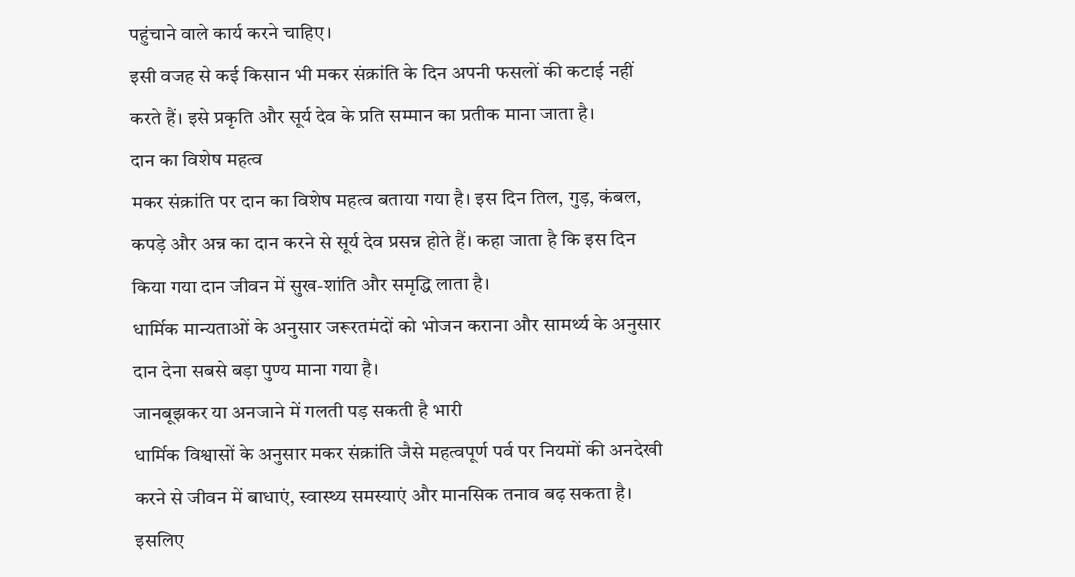पहुंचाने वाले कार्य करने चाहिए।
इसी वजह से कई किसान भी मकर संक्रांति के दिन अपनी फसलों की कटाई नहीं करते हैं। इसे प्रकृति और सूर्य देव के प्रति सम्मान का प्रतीक माना जाता है।
दान का विशेष महत्व
मकर संक्रांति पर दान का विशेष महत्व बताया गया है। इस दिन तिल, गुड़, कंबल, कपड़े और अन्न का दान करने से सूर्य देव प्रसन्न होते हैं। कहा जाता है कि इस दिन किया गया दान जीवन में सुख-शांति और समृद्धि लाता है।
धार्मिक मान्यताओं के अनुसार जरूरतमंदों को भोजन कराना और सामर्थ्य के अनुसार दान देना सबसे बड़ा पुण्य माना गया है।
जानबूझकर या अनजाने में गलती पड़ सकती है भारी
धार्मिक विश्वासों के अनुसार मकर संक्रांति जैसे महत्वपूर्ण पर्व पर नियमों की अनदेखी करने से जीवन में बाधाएं, स्वास्थ्य समस्याएं और मानसिक तनाव बढ़ सकता है। इसलिए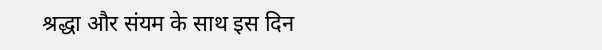श्रद्धा और संयम के साथ इस दिन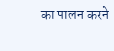का पालन करने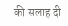की सलाह दी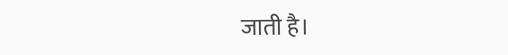जाती है।